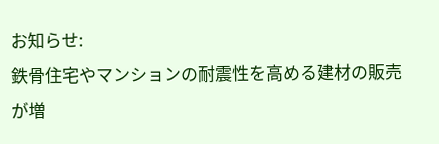お知らせ:
鉄骨住宅やマンションの耐震性を高める建材の販売が増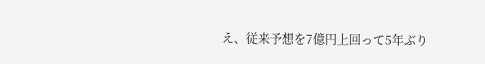え、従来予想を7億円上回って5年ぶり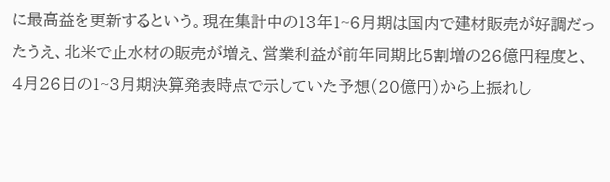に最高益を更新するという。現在集計中の13年1~6月期は国内で建材販売が好調だったうえ、北米で止水材の販売が増え、営業利益が前年同期比5割増の26億円程度と、4月26日の1~3月期決算発表時点で示していた予想(20億円)から上振れし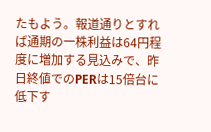たもよう。報道通りとすれば通期の一株利益は64円程度に増加する見込みで、昨日終値でのPERは15倍台に低下す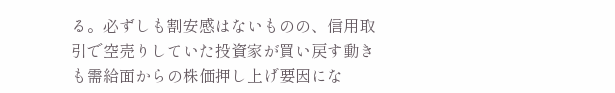る。必ずしも割安感はないものの、信用取引で空売りしていた投資家が買い戻す動きも需給面からの株価押し上げ要因にな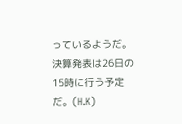っているようだ。決算発表は26日の15時に行う予定だ。(H.K)